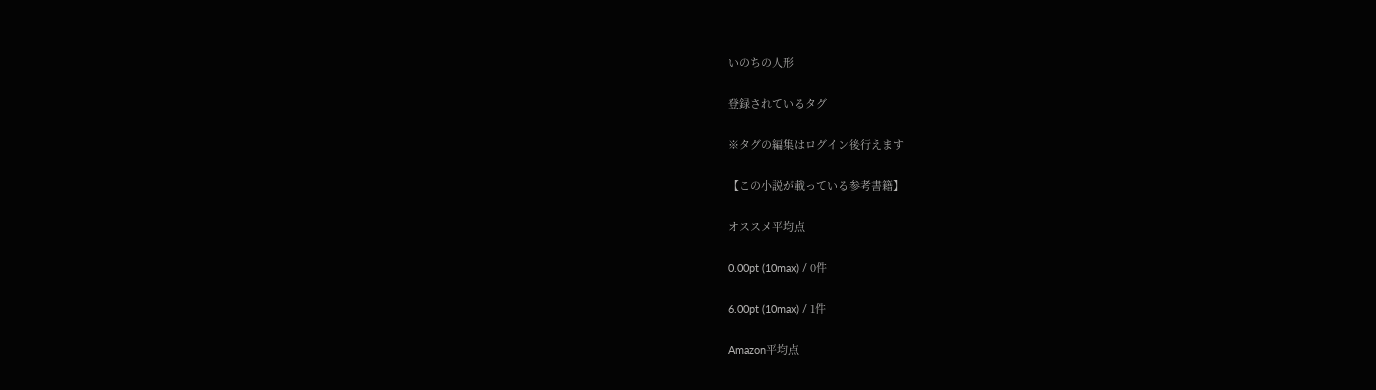いのちの人形

登録されているタグ

※タグの編集はログイン後行えます

【この小説が載っている参考書籍】

オススメ平均点

0.00pt (10max) / 0件

6.00pt (10max) / 1件

Amazon平均点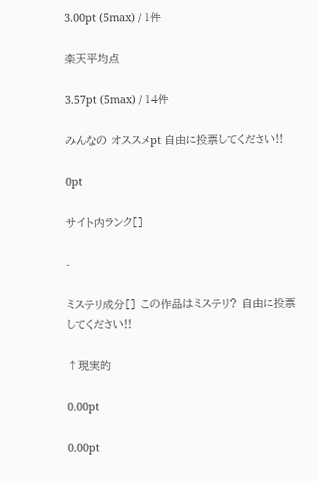3.00pt (5max) / 1件

楽天平均点

3.57pt (5max) / 14件

みんなの オススメpt 自由に投票してください!!

0pt

サイト内ランク[]

-

ミステリ成分[] この作品はミステリ? 自由に投票してください!!

↑現実的

0.00pt

0.00pt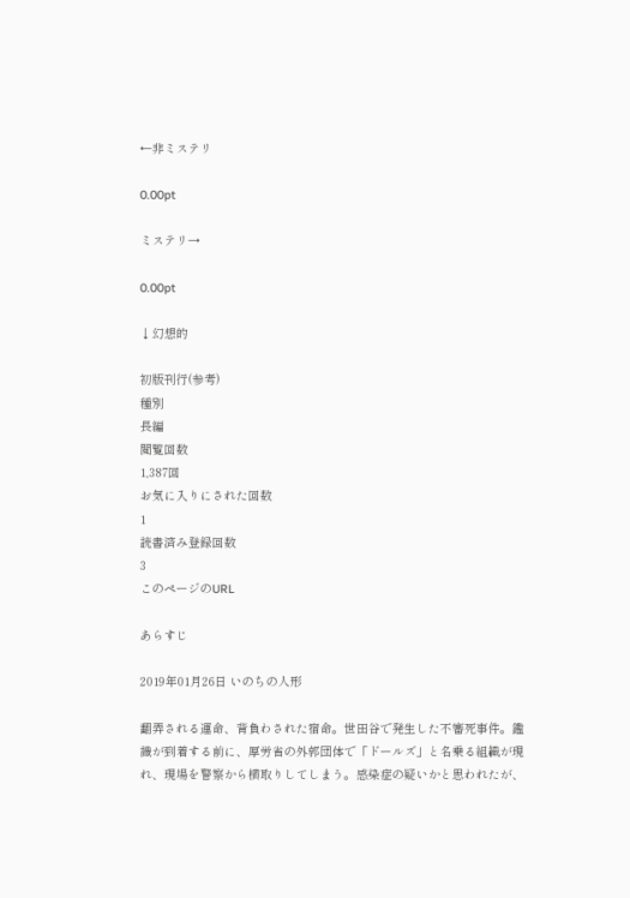←非ミステリ

0.00pt

ミステリ→

0.00pt

↓幻想的

初版刊行(参考)
種別
長編
閲覧回数
1,387回
お気に入りにされた回数
1
読書済み登録回数
3
このページのURL

あらすじ

2019年01月26日 いのちの人形

翻弄される運命、背負わされた宿命。世田谷で発生した不審死事件。鑑識が到着する前に、厚労省の外郭団体で「ドールズ」と名乗る組織が現れ、現場を警察から横取りしてしまう。感染症の疑いかと思われたが、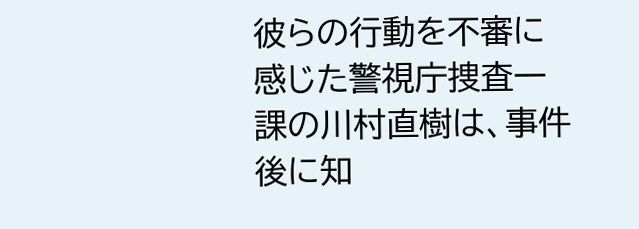彼らの行動を不審に感じた警視庁捜査一課の川村直樹は、事件後に知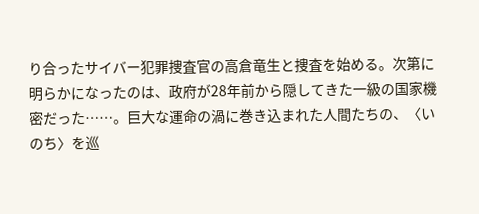り合ったサイバー犯罪捜査官の高倉竜生と捜査を始める。次第に明らかになったのは、政府が28年前から隠してきた一級の国家機密だった……。巨大な運命の渦に巻き込まれた人間たちの、〈いのち〉を巡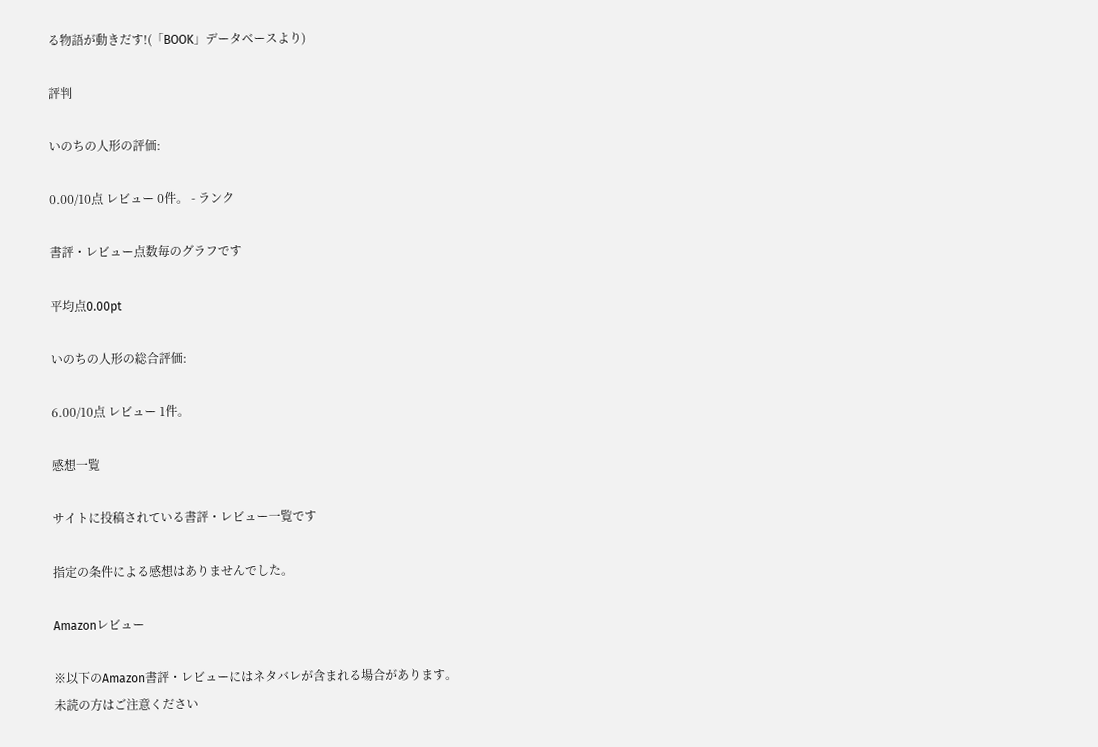る物語が動きだす!(「BOOK」データベースより)

評判

いのちの人形の評価:

0.00/10点 レビュー 0件。 - ランク

書評・レビュー点数毎のグラフです

平均点0.00pt

いのちの人形の総合評価:

6.00/10点 レビュー 1件。

感想一覧

サイトに投稿されている書評・レビュー一覧です

指定の条件による感想はありませんでした。

Amazonレビュー

※以下のAmazon書評・レビューにはネタバレが含まれる場合があります。
未読の方はご注意ください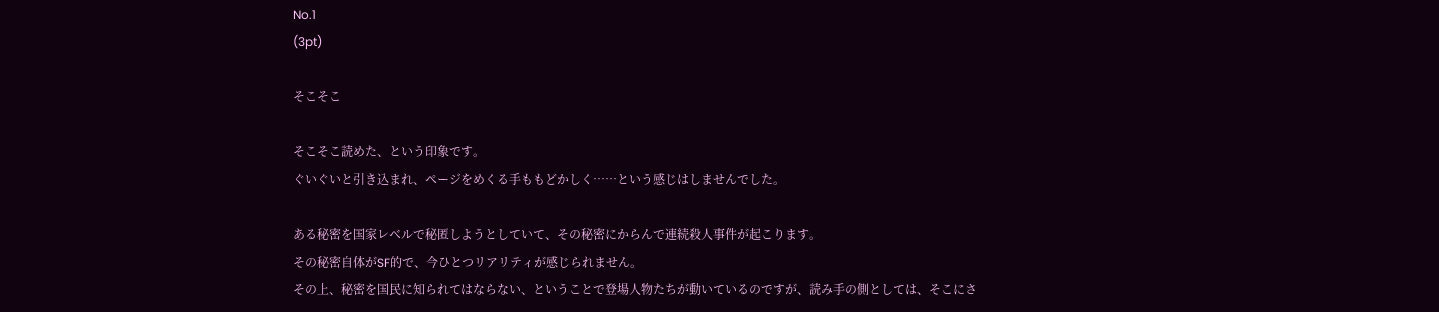No.1
(3pt)

そこそこ

そこそこ読めた、という印象です。
ぐいぐいと引き込まれ、ページをめくる手ももどかしく……という感じはしませんでした。

ある秘密を国家レベルで秘匿しようとしていて、その秘密にからんで連続殺人事件が起こります。
その秘密自体がSF的で、今ひとつリアリティが感じられません。
その上、秘密を国民に知られてはならない、ということで登場人物たちが動いているのですが、読み手の側としては、そこにさ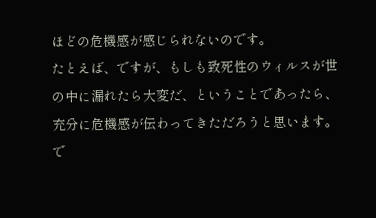ほどの危機感が感じられないのです。
たとえば、ですが、もしも致死性のウィルスが世の中に漏れたら大変だ、ということであったら、充分に危機感が伝わってきただろうと思います。
で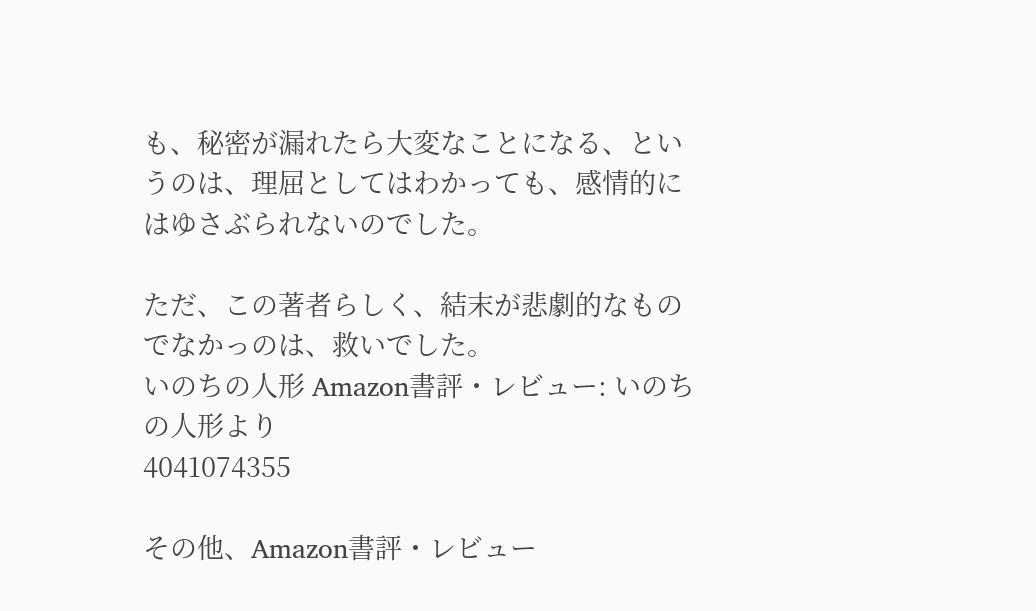も、秘密が漏れたら大変なことになる、というのは、理屈としてはわかっても、感情的にはゆさぶられないのでした。

ただ、この著者らしく、結末が悲劇的なものでなかっのは、救いでした。
いのちの人形 Amazon書評・レビュー: いのちの人形より
4041074355

その他、Amazon書評・レビュー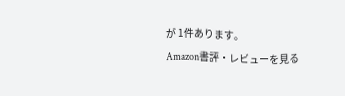が 1件あります。
Amazon書評・レビューを見る